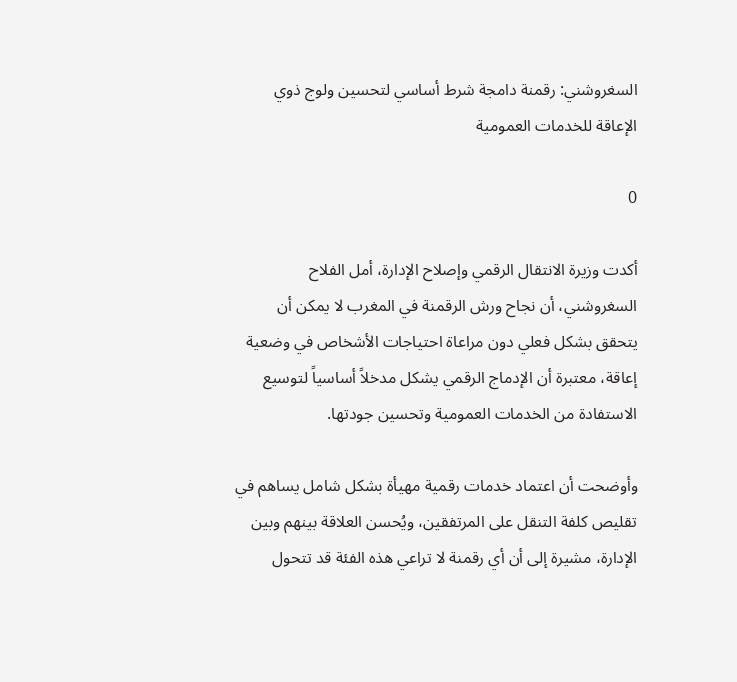السغروشني: رقمنة دامجة شرط أساسي لتحسين ولوج ذوي الإعاقة للخدمات العمومية

0

أكدت وزيرة الانتقال الرقمي وإصلاح الإدارة، أمل الفلاح السغروشني، أن نجاح ورش الرقمنة في المغرب لا يمكن أن يتحقق بشكل فعلي دون مراعاة احتياجات الأشخاص في وضعية إعاقة، معتبرة أن الإدماج الرقمي يشكل مدخلاً أساسياً لتوسيع الاستفادة من الخدمات العمومية وتحسين جودتها.

وأوضحت أن اعتماد خدمات رقمية مهيأة بشكل شامل يساهم في تقليص كلفة التنقل على المرتفقين، ويُحسن العلاقة بينهم وبين الإدارة، مشيرة إلى أن أي رقمنة لا تراعي هذه الفئة قد تتحول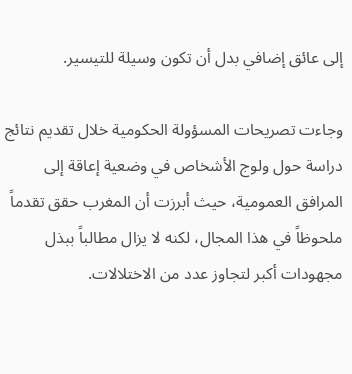إلى عائق إضافي بدل أن تكون وسيلة للتيسير.

وجاءت تصريحات المسؤولة الحكومية خلال تقديم نتائج دراسة حول ولوج الأشخاص في وضعية إعاقة إلى المرافق العمومية، حيث أبرزت أن المغرب حقق تقدماً ملحوظاً في هذا المجال، لكنه لا يزال مطالباً ببذل مجهودات أكبر لتجاوز عدد من الاختلالات.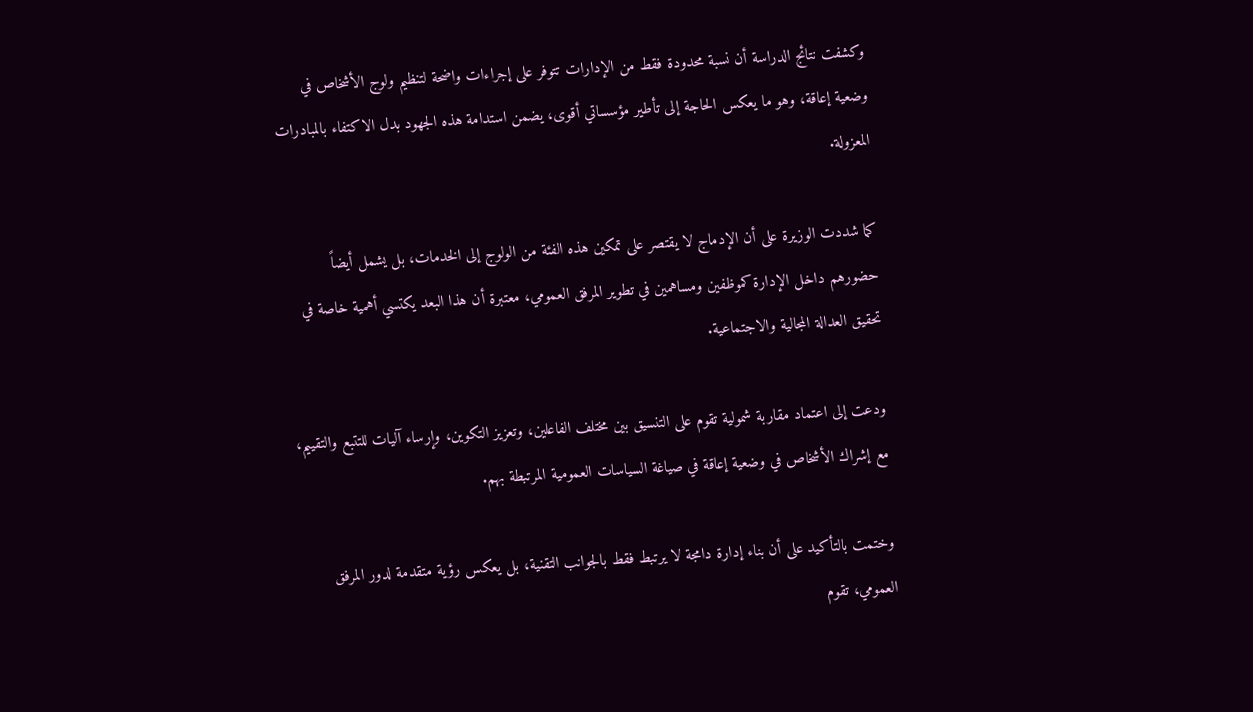وكشفت نتائج الدراسة أن نسبة محدودة فقط من الإدارات تتوفر على إجراءات واضحة لتنظيم ولوج الأشخاص في وضعية إعاقة، وهو ما يعكس الحاجة إلى تأطير مؤسساتي أقوى، يضمن استدامة هذه الجهود بدل الاكتفاء بالمبادرات المعزولة.

كما شددت الوزيرة على أن الإدماج لا يقتصر على تمكين هذه الفئة من الولوج إلى الخدمات، بل يشمل أيضاً حضورهم داخل الإدارة كموظفين ومساهمين في تطوير المرفق العمومي، معتبرة أن هذا البعد يكتسي أهمية خاصة في تحقيق العدالة المجالية والاجتماعية.

ودعت إلى اعتماد مقاربة شمولية تقوم على التنسيق بين مختلف الفاعلين، وتعزيز التكوين، وإرساء آليات للتتبع والتقييم، مع إشراك الأشخاص في وضعية إعاقة في صياغة السياسات العمومية المرتبطة بهم.

وختمت بالتأكيد على أن بناء إدارة دامجة لا يرتبط فقط بالجوانب التقنية، بل يعكس رؤية متقدمة لدور المرفق العمومي، تقوم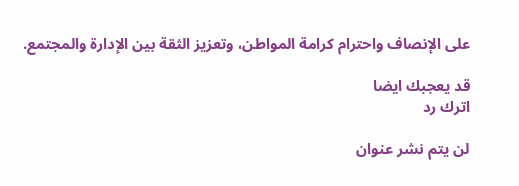على الإنصاف واحترام كرامة المواطن، وتعزيز الثقة بين الإدارة والمجتمع.

قد يعجبك ايضا
اترك رد

لن يتم نشر عنوان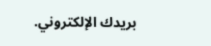بريدك الإلكتروني.